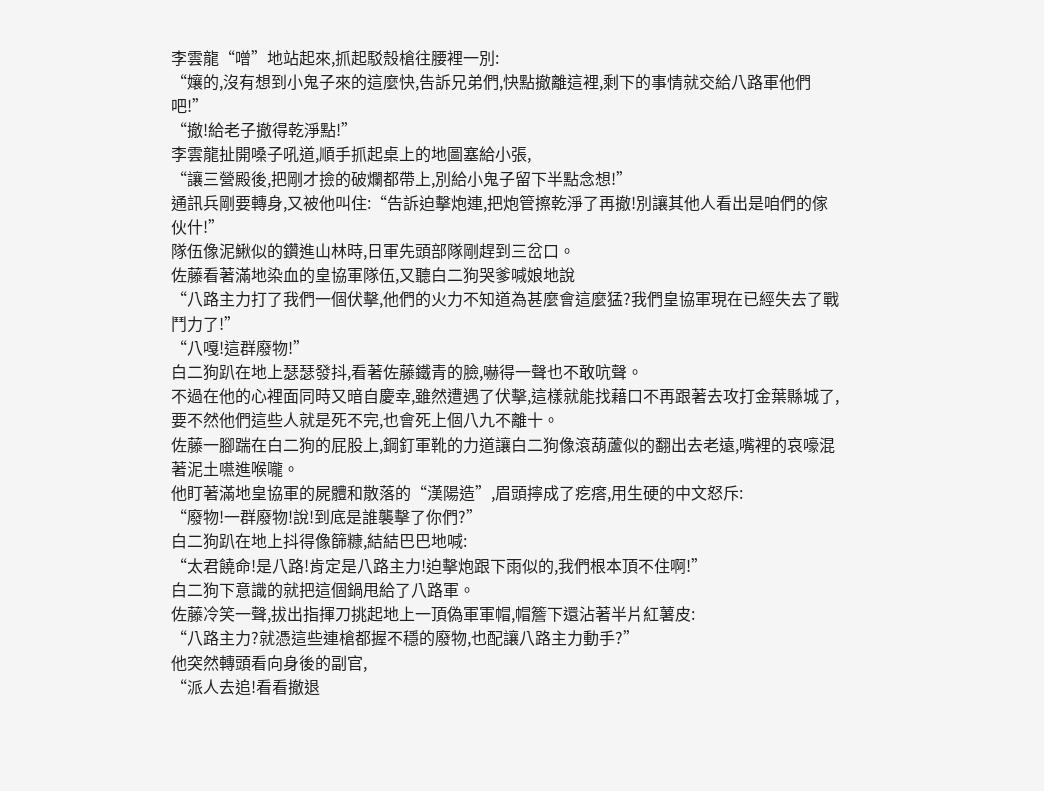李雲龍“噌”地站起來,抓起駁殼槍往腰裡一別:
“孃的,沒有想到小鬼子來的這麼快,告訴兄弟們,快點撤離這裡,剩下的事情就交給八路軍他們吧!”
“撤!給老子撤得乾淨點!”
李雲龍扯開嗓子吼道,順手抓起桌上的地圖塞給小張,
“讓三營殿後,把剛才撿的破爛都帶上,別給小鬼子留下半點念想!”
通訊兵剛要轉身,又被他叫住:“告訴迫擊炮連,把炮管擦乾淨了再撤!別讓其他人看出是咱們的傢伙什!”
隊伍像泥鰍似的鑽進山林時,日軍先頭部隊剛趕到三岔口。
佐藤看著滿地染血的皇協軍隊伍,又聽白二狗哭爹喊娘地說
“八路主力打了我們一個伏擊,他們的火力不知道為甚麼會這麼猛?我們皇協軍現在已經失去了戰鬥力了!”
“八嘎!這群廢物!”
白二狗趴在地上瑟瑟發抖,看著佐藤鐵青的臉,嚇得一聲也不敢吭聲。
不過在他的心裡面同時又暗自慶幸,雖然遭遇了伏擊,這樣就能找藉口不再跟著去攻打金葉縣城了,要不然他們這些人就是死不完,也會死上個八九不離十。
佐藤一腳踹在白二狗的屁股上,鋼釘軍靴的力道讓白二狗像滾葫蘆似的翻出去老遠,嘴裡的哀嚎混著泥土嚥進喉嚨。
他盯著滿地皇協軍的屍體和散落的“漢陽造”,眉頭擰成了疙瘩,用生硬的中文怒斥:
“廢物!一群廢物!說!到底是誰襲擊了你們?”
白二狗趴在地上抖得像篩糠,結結巴巴地喊:
“太君饒命!是八路!肯定是八路主力!迫擊炮跟下雨似的,我們根本頂不住啊!”
白二狗下意識的就把這個鍋甩給了八路軍。
佐藤冷笑一聲,拔出指揮刀挑起地上一頂偽軍軍帽,帽簷下還沾著半片紅薯皮:
“八路主力?就憑這些連槍都握不穩的廢物,也配讓八路主力動手?”
他突然轉頭看向身後的副官,
“派人去追!看看撤退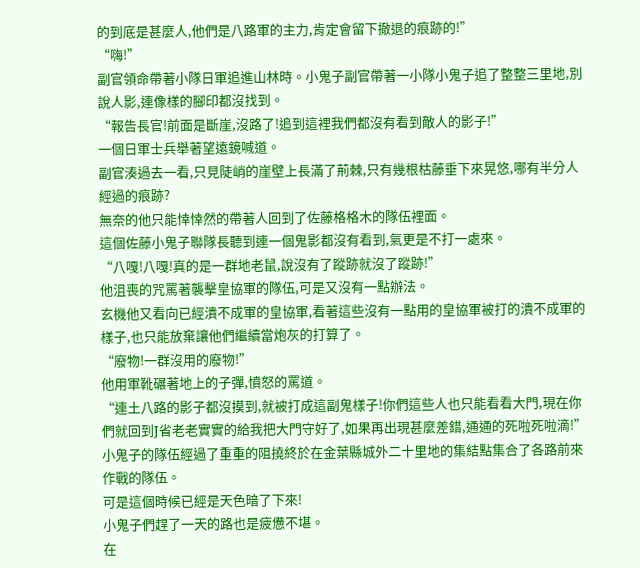的到底是甚麼人,他們是八路軍的主力,肯定會留下撤退的痕跡的!”
“嗨!”
副官領命帶著小隊日軍追進山林時。小鬼子副官帶著一小隊小鬼子追了整整三里地,別說人影,連像樣的腳印都沒找到。
“報告長官!前面是斷崖,沒路了!追到這裡我們都沒有看到敵人的影子!”
一個日軍士兵舉著望遠鏡喊道。
副官湊過去一看,只見陡峭的崖壁上長滿了荊棘,只有幾根枯藤垂下來晃悠,哪有半分人經過的痕跡?
無奈的他只能悻悻然的帶著人回到了佐藤格格木的隊伍裡面。
這個佐藤小鬼子聯隊長聽到連一個鬼影都沒有看到,氣更是不打一處來。
“八嘎!八嘎!真的是一群地老鼠,說沒有了蹤跡就沒了蹤跡!”
他沮喪的咒罵著襲擊皇協軍的隊伍,可是又沒有一點辦法。
玄機他又看向已經潰不成軍的皇協軍,看著這些沒有一點用的皇協軍被打的潰不成軍的樣子,也只能放棄讓他們繼續當炮灰的打算了。
“廢物!一群沒用的廢物!”
他用軍靴碾著地上的子彈,憤怒的罵道。
“連土八路的影子都沒摸到,就被打成這副鬼樣子!你們這些人也只能看看大門,現在你們就回到J省老老實實的給我把大門守好了,如果再出現甚麼差錯,通通的死啦死啦滴!”
小鬼子的隊伍經過了重重的阻撓終於在金葉縣城外二十里地的集結點集合了各路前來作戰的隊伍。
可是這個時候已經是天色暗了下來!
小鬼子們趕了一天的路也是疲憊不堪。
在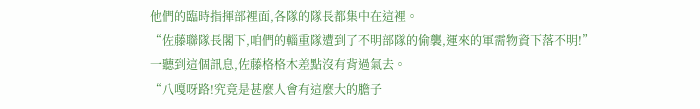他們的臨時指揮部裡面,各隊的隊長都集中在這裡。
“佐藤聯隊長閣下,咱們的輜重隊遭到了不明部隊的偷襲,運來的軍需物資下落不明!”
一聽到這個訊息,佐藤格格木差點沒有背過氣去。
“八嘎呀路!究竟是甚麼人會有這麼大的膽子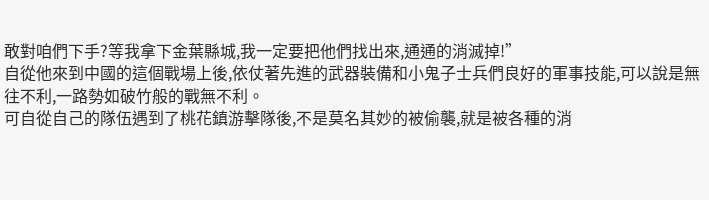敢對咱們下手?等我拿下金葉縣城,我一定要把他們找出來,通通的消滅掉!”
自從他來到中國的這個戰場上後,依仗著先進的武器裝備和小鬼子士兵們良好的軍事技能,可以說是無往不利,一路勢如破竹般的戰無不利。
可自從自己的隊伍遇到了桃花鎮游擊隊後,不是莫名其妙的被偷襲,就是被各種的消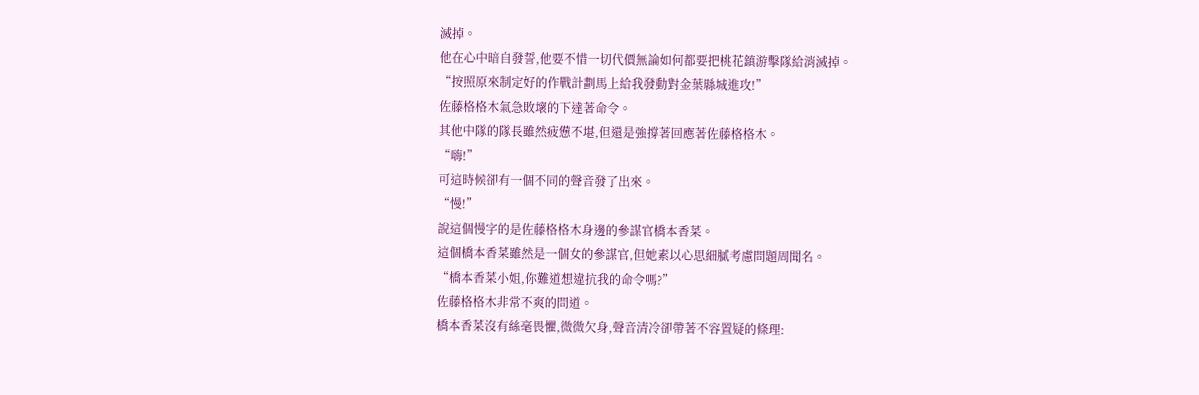滅掉。
他在心中暗自發誓,他要不惜一切代價無論如何都要把桃花鎮游擊隊給消滅掉。
“按照原來制定好的作戰計劃馬上給我發動對金葉縣城進攻!”
佐藤格格木氣急敗壞的下達著命令。
其他中隊的隊長雖然疲憊不堪,但還是強撐著回應著佐藤格格木。
“嗨!”
可這時候卻有一個不同的聲音發了出來。
“慢!”
說這個慢字的是佐藤格格木身邊的參謀官橋本香菜。
這個橋本香菜雖然是一個女的參謀官,但她素以心思細膩考慮問題周聞名。
“橋本香菜小姐,你難道想違抗我的命令嗎?”
佐藤格格木非常不爽的問道。
橋本香菜沒有絲毫畏懼,微微欠身,聲音清冷卻帶著不容置疑的條理: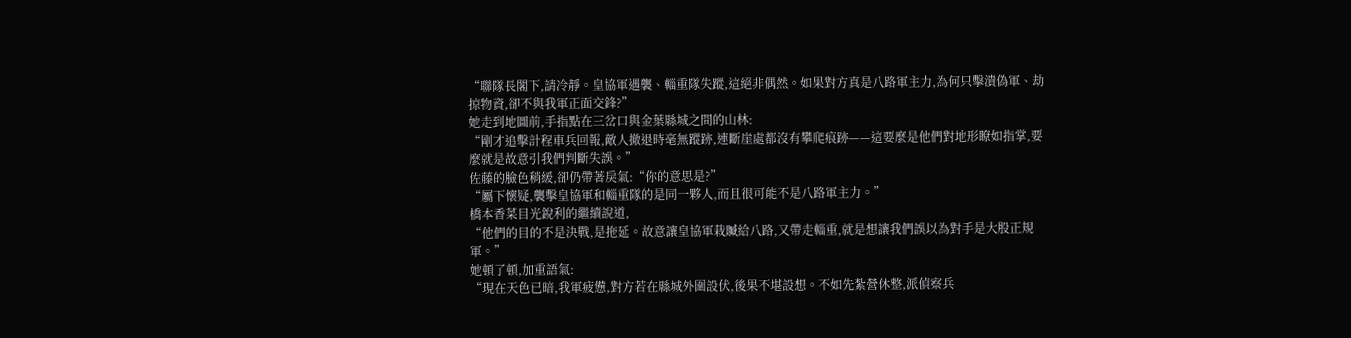“聯隊長閣下,請冷靜。皇協軍遇襲、輜重隊失蹤,這絕非偶然。如果對方真是八路軍主力,為何只擊潰偽軍、劫掠物資,卻不與我軍正面交鋒?”
她走到地圖前,手指點在三岔口與金葉縣城之間的山林:
“剛才追擊計程車兵回報,敵人撤退時毫無蹤跡,連斷崖處都沒有攀爬痕跡——這要麼是他們對地形瞭如指掌,要麼就是故意引我們判斷失誤。”
佐藤的臉色稍緩,卻仍帶著戾氣:“你的意思是?”
“屬下懷疑,襲擊皇協軍和輜重隊的是同一夥人,而且很可能不是八路軍主力。”
橋本香菜目光銳利的繼續說道,
“他們的目的不是決戰,是拖延。故意讓皇協軍栽贓給八路,又帶走輜重,就是想讓我們誤以為對手是大股正規軍。”
她頓了頓,加重語氣:
“現在天色已暗,我軍疲憊,對方若在縣城外圍設伏,後果不堪設想。不如先紮營休整,派偵察兵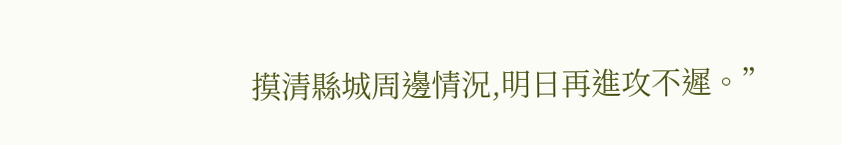摸清縣城周邊情況,明日再進攻不遲。”